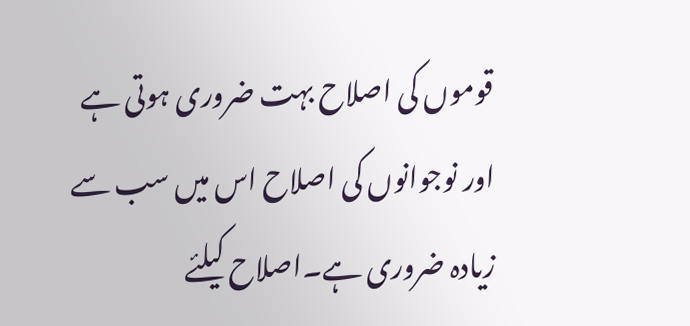قوموں کی اصلاح بہت ضروری ہوتی ہے اور نوجوانوں کی اصلاح اس میں سب سے زیادہ ضروری ہے۔اصلاح کیلئے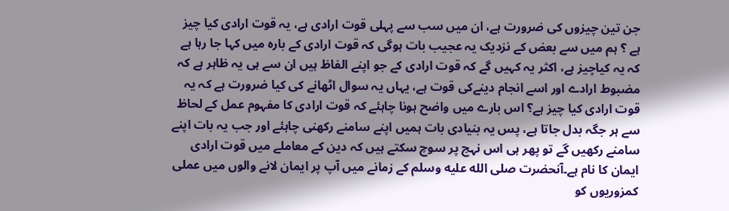جن تین چیزوں کی ضرورت ہے، ان میں سب سے پہلی قوت ارادی ہے، یہ قوت ارادی کیا چیز ہے ؟ ہم میں سے بعض کے نزدیک یہ عجیب بات ہوگی کہ قوت ارادی کے بارہ میں کہا جا رہا ہے کہ یہ کیاچیز ہے، اکثر یہ کہیں گے کہ قوت ارادی کے جو اپنے الفاظ ہیں ان سے ہی یہ ظاہر ہے کہ مضبوط ارادے اور اسے انجام دینےکی قوت ہے، یہاں یہ سوال اٹھانے کی کیا ضرورت ہے کہ یہ قوت ارادی کیا چیز ہے؟ اس بارے میں واضح ہونا چاہئے کہ قوت ارادی کا مفہوم عمل کے لحاظ سے ہر جگہ بدل جاتا ہے، پس یہ بنیادی بات ہمیں اپنے سامنے رکھنی چاہئے اور جب یہ بات اپنے سامنے رکھیں گے تو پھر ہی اس نہج پر سوچ سکتے ہیں کہ دین کے معاملے میں قوت ارادی ایمان کا نام ہے۔آنحضرت صلى الله عليه وسلم کے زمانے میں آپ پر ایمان لانے والوں میں عملی کمزوریوں کو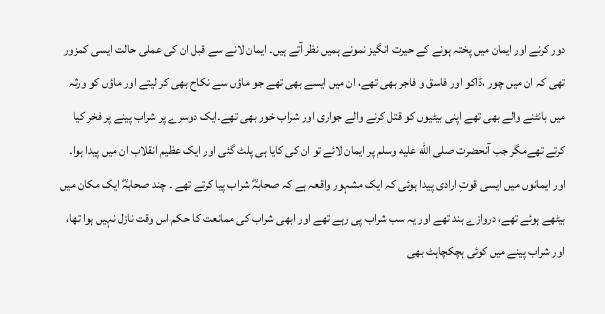دور کرنے اور ایمان میں پختہ ہونے کے حیرت انگیز نمونے ہمیں نظر آتے ہیں۔ ایمان لانے سے قبل ان کی عملی حالت ایسی کمزور تھی کہ ان میں چور ،ڈاکو اور فاسق و فاجر بھی تھے، ان میں ایسے بھی تھے جو ماؤں سے نکاح بھی کر لیتے اور ماؤں کو ورثہ میں بانٹنے والے بھی تھے اپنی بیٹیوں کو قتل کرنے والے جواری اور شراب خور بھی تھے۔ایک دوسرے پر شراب پینے پر فخر کیا کرتے تھےمگر جب آنحضرت صلى الله عليه وسلم پر ایمان لائے تو ان کی کایا ہی پلٹ گئی اور ایک عظیم انقلاب ان میں پیدا ہوا۔ اور ایمانوں میں ایسی قوتِ ارادی پیدا ہوئی کہ ایک مشہور واقعہ ہے کہ صحابہؓ شراب پیا کرتے تھے ۔ چند صحابہؓ ایک مکان میں بیٹھے ہوئے تھے، دروازے بند تھے اور یہ سب شراب پی رہے تھے اور ابھی شراب کی ممانعت کا حکم اس وقت نازل نہیں ہوا تھا، اور شراب پینے میں کوئی ہچکچاہٹ بھی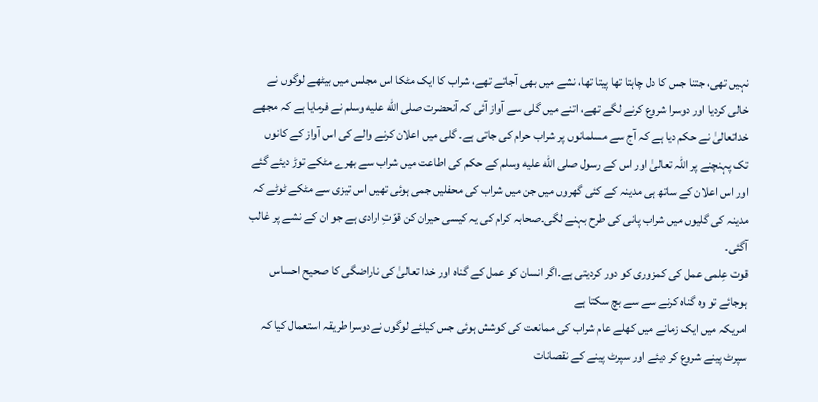نہیں تھی، جتنا جس کا دل چاہتا تھا پیتا تھا، نشے میں بھی آجاتے تھے، شراب کا ایک مٹکا اس مجلس میں بیٹھے لوگوں نے خالی کردیا اور دوسرا شروع کرنے لگے تھے، اتنے میں گلی سے آواز آئی کہ آنحضرت صلى الله عليه وسلم نے فرمایا ہے کہ مجھے خداتعالیٰ نے حکم دیا ہے کہ آج سے مسلمانوں پر شراب حرام کی جاتی ہے۔ گلی میں اعلان کرنے والے کی اس آواز کے کانوں تک پہنچنے پر اللہ تعالیٰ اور اس کے رسول صلى الله عليه وسلم کے حکم کی اطاعت میں شراب سے بھرے مٹکے توڑ دیئے گئے اور اس اعلان کے ساتھ ہی مدینہ کے کئی گھروں میں جن میں شراب کی محفلیں جمی ہوئی تھیں اس تیزی سے مٹکے ٹوٹے کہ مدینہ کی گلیوں میں شراب پانی کی طرح بہنے لگی۔صحابہ کرام کی یہ کیسی حیران کن قوّتِ ارادی ہے جو ان کے نشے پر غالب آگئی۔
قوت عِلمی عمل کی کمزوری کو دور کردیتی ہے۔اگر انسان کو عمل کے گناہ اور خدا تعالیٰ کی ناراضگی کا صحیح احساس ہوجائے تو وہ گناہ کرنے سے سے بچ سکتا ہے
امریکہ میں ایک زمانے میں کھلے عام شراب کی ممانعت کی کوشش ہوئی جس کیلئے لوگوں نےدوسرا طریقہ استعمال کیا کہ سپرٹ پینے شروع کر دیئے اور سپرٹ پینے کے نقصانات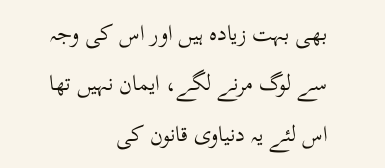بھی بہت زیادہ ہیں اور اس کی وجہ سے لوگ مرنے لگے، ایمان نہیں تھا اس لئے یہ دنیاوی قانون کی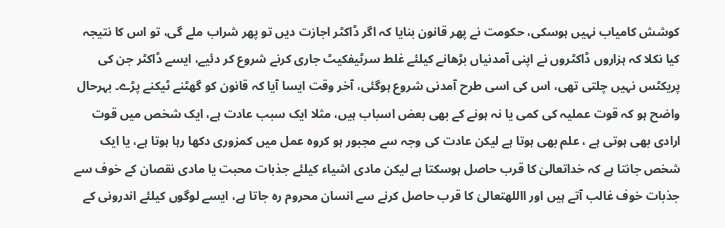کوشش کامیاب نہیں ہوسکی، حکومت نے پھر قانون بنایا کہ اگر ڈاکٹر اجازت دیں تو پھر شراب ملے گی، تو اس کا نتیجہ کیا نکلا کہ ہزاروں ڈاکٹروں نے اپنی آمدنیاں بڑھانے کیلئے غلط سرٹیفکیٹ جاری کرنے شروع کر دئیے، ایسے ڈاکٹر جن کی پریکٹس نہیں چلتی تھی، اس کی اسی طرح آمدنی شروع ہوگئی، آخر وقت ایسا آیا کہ قانون کو گھٹنے ٹیکنے پڑے۔ بہرحال واضح ہو کہ قوت عملیہ کی کمی یا نہ ہونے کے بھی بعض اسباب ہیں، مثلا ایک سبب عادت ہے، ایک شخص میں قوت ارادی بھی ہوتی ہے ، علم بھی ہوتا ہے لیکن عادت کی وجہ سے مجبور ہو کروہ عمل میں کمزوری دکھا رہا ہوتا ہے، یا ایک شخص جانتا ہے کہ خداتعالیٰ کا قرب حاصل ہوسکتا ہے لیکن مادی اشیاء کیلئے جذبات محبت یا مادی نقصان کے خوف سے جذبات خوف غالب آتے ہیں اور االلهتعالیٰ کا قرب حاصل کرنے سے انسان محروم رہ جاتا ہے، ایسے لوگوں کیلئے اندرونی کے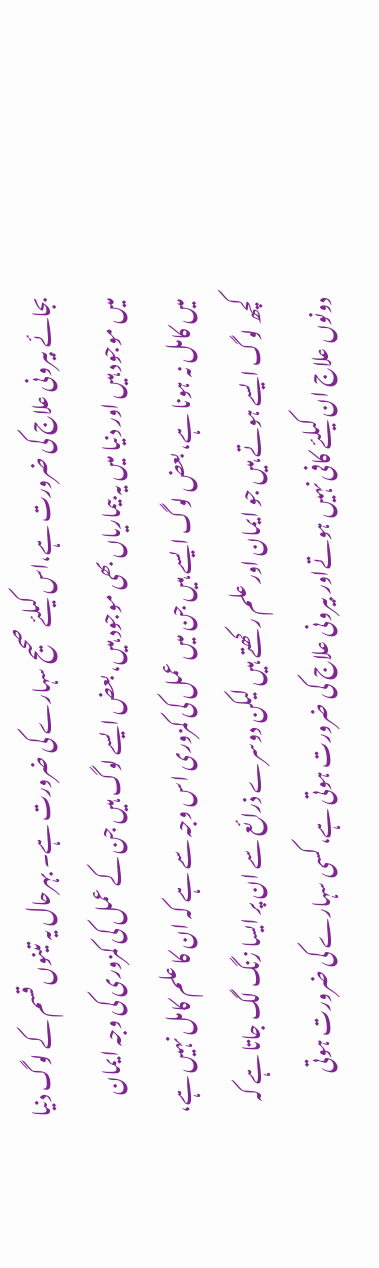بجائے بیرونی علاج کی ضرورت ہے،اس کیلئے صحیح سہارے کی ضرورت ہے۔ بہرحال یہ تینوں قسم کے لوگ دنیا میں موجود ہیں اور دنیا میں یہ بیماریاں بھی موجود ہیں، بعض ایسے لوگ ہیں جن کے عمل کی کمزوری کی وجہ ایمان میں کامل نہ ہونا ہے، بعض لوگ ایسے ہیں جن میں عمل کی کمزوری اس وجہ سے ہے کہ ان کا علم کامل نہیں ہے، کچھ لوگ ایسے ہوتے ہیں جو ایمان اور علم رکھتے ہیں لیکن دوسرے ذرائع سے ان پر ایسا زنگ لگ جاتا ہے کہ دونوں علاج ان کیلئے کافی نہیں ہوتےاور بیرونی علاج کی ضرورت ہوتی ہے، کسی سہارے کی ضرورت ہوتی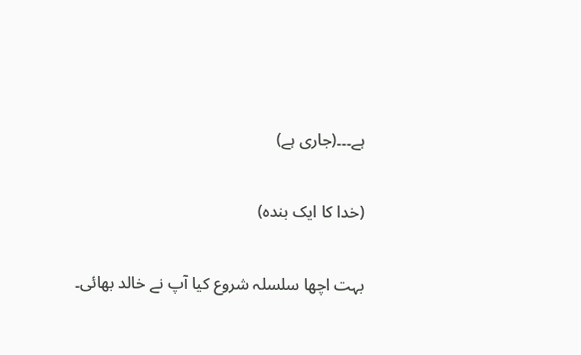ہے۔۔۔(جاری ہے)

(خدا کا ایک بندہ)

بہت اچھا سلسلہ شروع کیا آپ نے خالد بھائی۔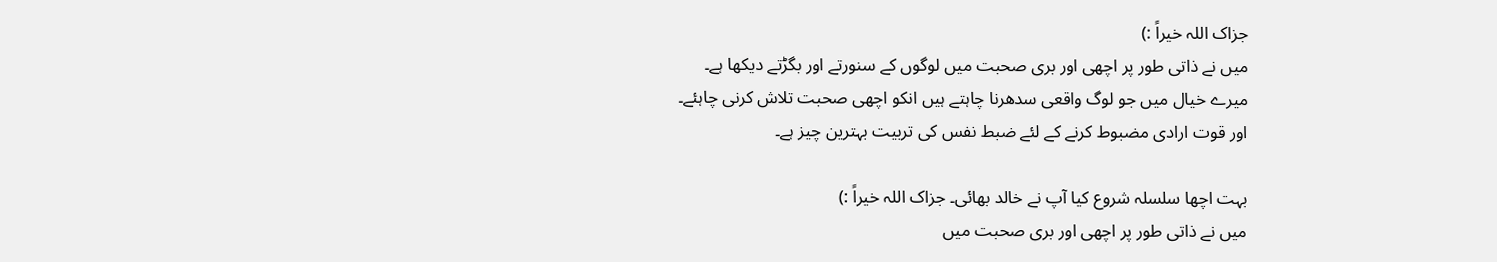جزاک اللہ خیراً :)
میں نے ذاتی طور پر اچھی اور بری صحبت میں لوگوں کے سنورتے اور بگڑتے دیکھا ہے۔
میرے خیال میں جو لوگ واقعی سدھرنا چاہتے ہیں انکو اچھی صحبت تلاش کرنی چاہئے۔
اور قوت ارادی مضبوط کرنے کے لئے ضبط نفس کی تربیت بہترین چیز ہے۔

بہت اچھا سلسلہ شروع کیا آپ نے خالد بھائی۔ جزاک اللہ خیراً :)
میں نے ذاتی طور پر اچھی اور بری صحبت میں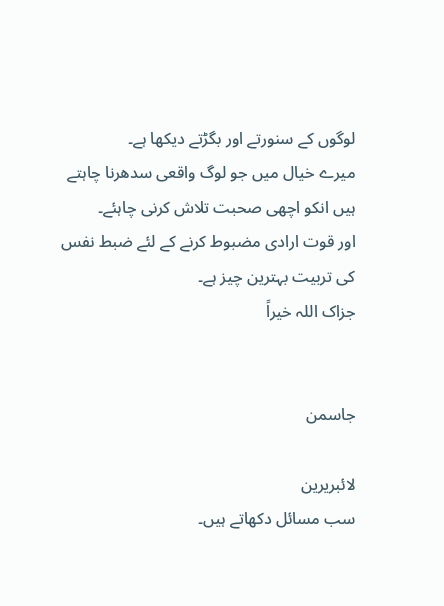لوگوں کے سنورتے اور بگڑتے دیکھا ہے۔
میرے خیال میں جو لوگ واقعی سدھرنا چاہتے ہیں انکو اچھی صحبت تلاش کرنی چاہئے۔
اور قوت ارادی مضبوط کرنے کے لئے ضبط نفس کی تربیت بہترین چیز ہے۔
جزاک اللہ خیراً


جاسمن

لائبریرین
سب مسائل دکھاتے ہیں۔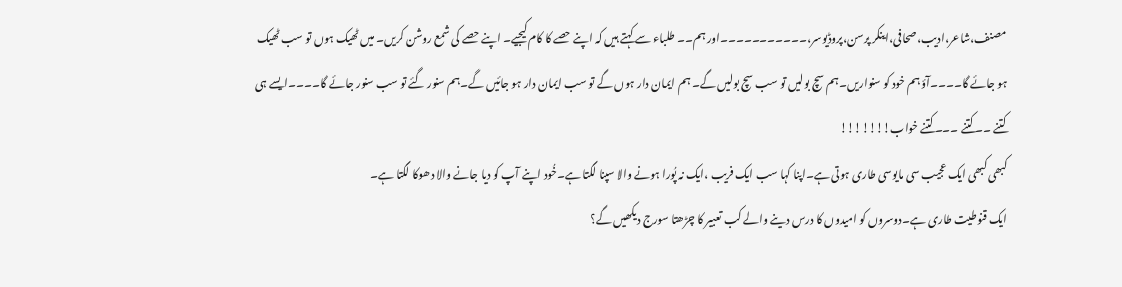مصنف،شاعر،ادیب،صحافی،اینکر پرسن،پروڈیوسر،۔۔۔۔۔۔۔۔۔۔۔اور ہم۔۔ طلباء سے کہتے ہیں کہ اپنے حصے کا کام کیجیے۔ اپنے حصے کی شمع روشن کریں۔ میں ٹھیک ہوں تو سب ٹھیک ہو جائے گا۔۔۔۔آؤ ہم خود کو سنواریں۔ہم سچ بولیں تو سب سچ بولیں گے۔ ہم ایمان دار ہوں گے تو سب ایمان دار ہو جائیں گے۔ہم سنور گئے تو سب سنور جائے گا۔۔۔۔ایسے ہی کتنے ۔۔کتنے ۔۔۔کتنے خواب!!!!!!!
کبھی کبھی ایک عجیب سی مایوسی طاری ہوتی ہے۔اپنا کہا سب ایک فریب ،ایک نہ پُورا ہونے والا سپنا لگتا ہے۔خُود اپنے آپ کو دیا جانے والا دھوکا لگتا ہے۔
ایک قنوطیت طاری ہے۔دوسروں کو امیدوں کا درس دینے والے کب تعبیر کا چڑھتا سورج دیکھیں گے؟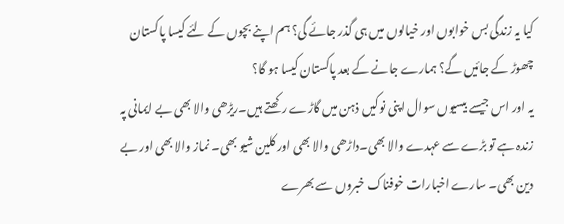کیا یہ زندگی بس خوابوں اور خیالوں میں ہی گذر جائے گی؟ ہم اپنے بچوں کے لئے کیسا پاکستان چھوڑ کے جائیں گے؟ ہمارے جانے کے بعد پاکستان کیسا ہو گا؟
یہ اور اس جیسے بیسیوں سوال اپنی نوکیں ذہن میں گاڑے رکھتے ہیں۔ریڑھی والا بھی بے ایمانی پہ زندہ ہے تو بڑے سے عہدے والا بھی۔داڑھی والا بھی اور کلین شیو بھی۔ نماز والا بھی اور بے دین بھی۔ سارے اخبارات خوفناک خبروں سے بھرے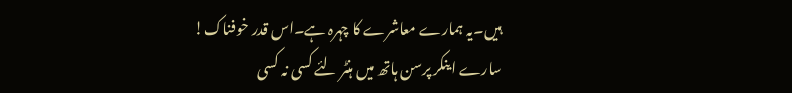ہیں۔یہ ہمارے معاشرے کا چہرہ ہے۔اس قدر خوفناک!
سارے اینکر پرسن ہاتھ میں ہنٹر لئے کسی نہ کسی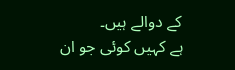کے دوالے ہیں۔
ہے کہیں کوئی جو ان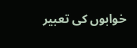خوابوں کی تعبیر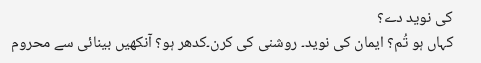کی نوید دے؟
کہاں ہو تُم؟ ایمان کی نوید۔ روشنی کی کرن۔کدھر ہو؟ آنکھیں بینائی سے محروم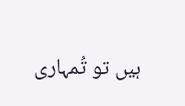ہیں تو تُمہاری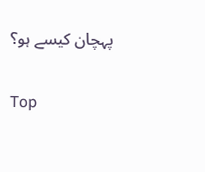پہچان کیسے ہو؟

Top